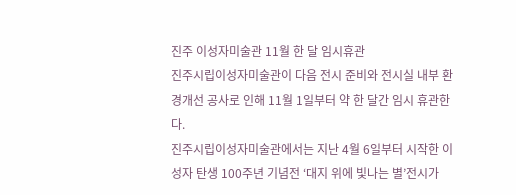진주 이성자미술관 11월 한 달 임시휴관
진주시립이성자미술관이 다음 전시 준비와 전시실 내부 환경개선 공사로 인해 11월 1일부터 약 한 달간 임시 휴관한다.
진주시립이성자미술관에서는 지난 4월 6일부터 시작한 이성자 탄생 100주년 기념전 ‘대지 위에 빛나는 별’전시가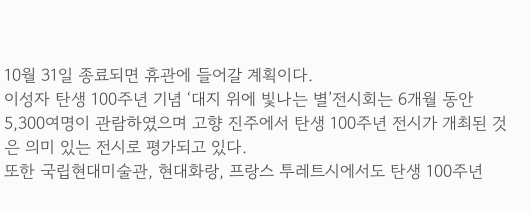10월 31일 종료되면 휴관에 들어갈 계획이다.
이성자 탄생 100주년 기념 ‘대지 위에 빛나는 별’전시회는 6개월 동안 5,300여명이 관람하였으며 고향 진주에서 탄생 100주년 전시가 개최된 것은 의미 있는 전시로 평가되고 있다.
또한 국립현대미술관, 현대화랑, 프랑스 투레트시에서도 탄생 100주년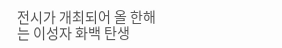전시가 개최되어 올 한해는 이성자 화백 탄생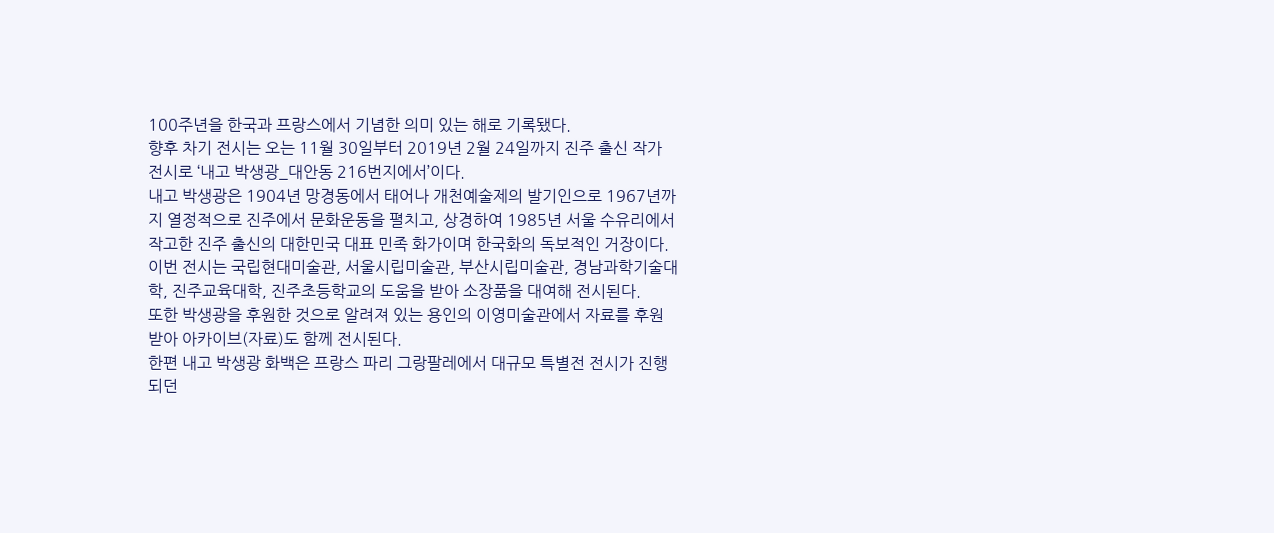100주년을 한국과 프랑스에서 기념한 의미 있는 해로 기록됐다.
향후 차기 전시는 오는 11월 30일부터 2019년 2월 24일까지 진주 출신 작가 전시로 ‘내고 박생광_대안동 216번지에서’이다.
내고 박생광은 1904년 망경동에서 태어나 개천예술제의 발기인으로 1967년까지 열정적으로 진주에서 문화운동을 펼치고, 상경하여 1985년 서울 수유리에서 작고한 진주 출신의 대한민국 대표 민족 화가이며 한국화의 독보적인 거장이다.
이번 전시는 국립현대미술관, 서울시립미술관, 부산시립미술관, 경남과학기술대학, 진주교육대학, 진주초등학교의 도움을 받아 소장품을 대여해 전시된다.
또한 박생광을 후원한 것으로 알려져 있는 용인의 이영미술관에서 자료를 후원받아 아카이브(자료)도 함께 전시된다.
한편 내고 박생광 화백은 프랑스 파리 그랑팔레에서 대규모 특별전 전시가 진행되던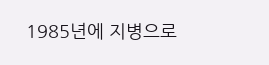1985년에 지병으로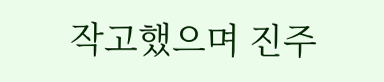작고했으며 진주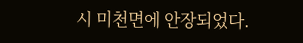시 미천면에 안장되었다.